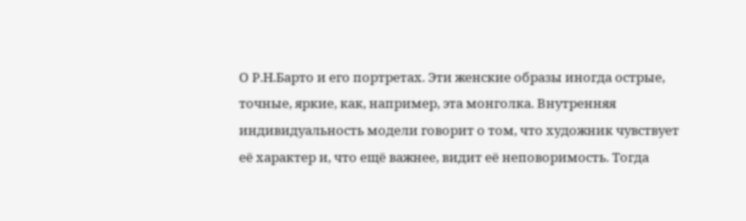О Р.Н.Барто и его портретах. Эти женские образы иногда острые, точные, яркие, как, например, эта монголка. Внутренняя индивидуальность модели говорит о том, что художник чувствует её характер и, что ещё важнее, видит её неповоримость. Тогда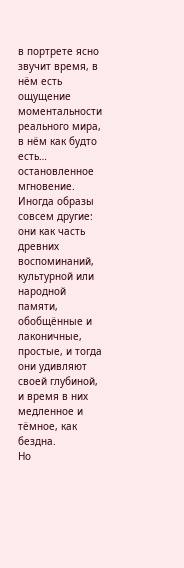в портрете ясно звучит время, в нём есть ощущение моментальности реального мира, в нём как будто есть… остановленное мгновение. Иногда образы совсем другие: они как часть древних воспоминаний, культурной или народной памяти, обобщённые и лаконичные, простые, и тогда они удивляют своей глубиной, и время в них медленное и тёмное, как бездна.
Но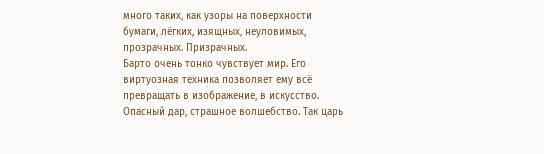много таких, как узоры на поверхности бумаги, лёгких, изящных, неуловимых, прозрачных. Призрачных.
Барто очень тонко чувствует мир. Его виртуозная техника позволяет ему всё превращать в изображение, в искусство. Опасный дар, страшное волшебство. Так царь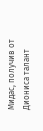Мидас, получив от Диониса талант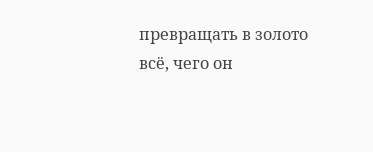превращать в золото всё, чего он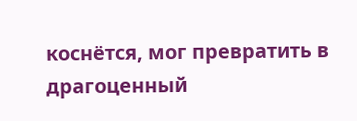коснётся, мог превратить в драгоценный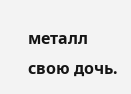металл свою дочь.